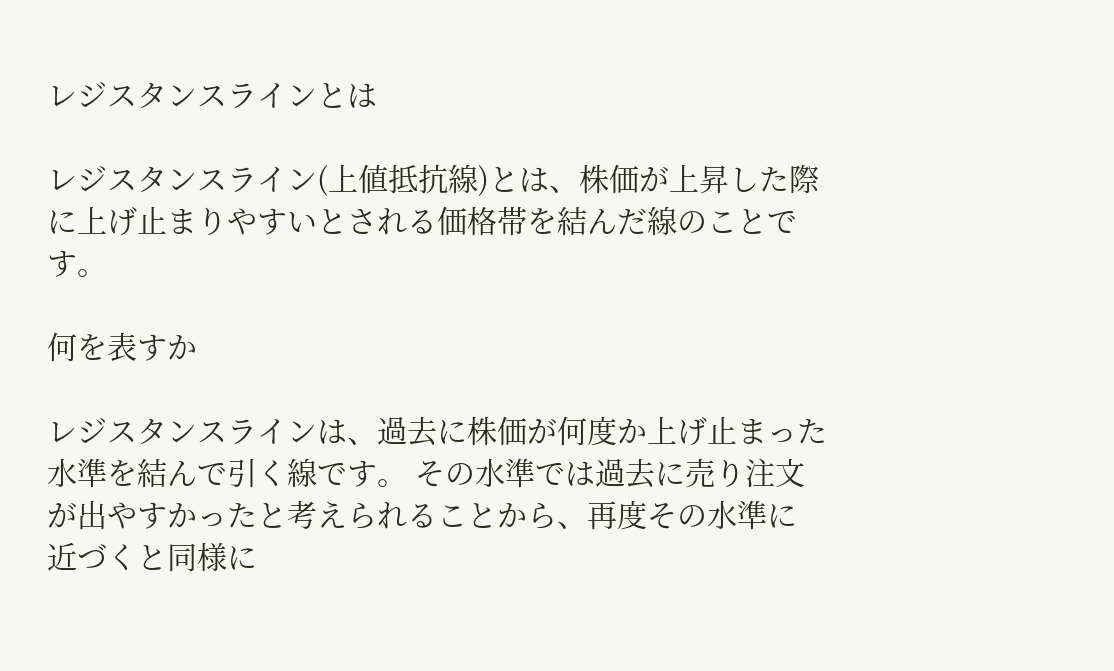レジスタンスラインとは

レジスタンスライン(上値抵抗線)とは、株価が上昇した際に上げ止まりやすいとされる価格帯を結んだ線のことです。

何を表すか

レジスタンスラインは、過去に株価が何度か上げ止まった水準を結んで引く線です。 その水準では過去に売り注文が出やすかったと考えられることから、再度その水準に 近づくと同様に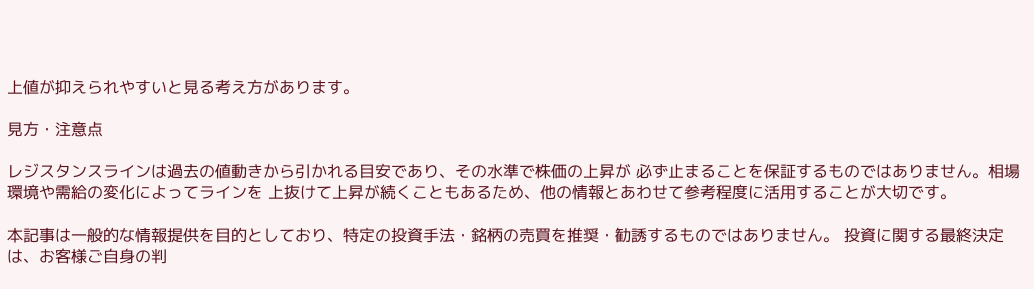上値が抑えられやすいと見る考え方があります。

見方・注意点

レジスタンスラインは過去の値動きから引かれる目安であり、その水準で株価の上昇が 必ず止まることを保証するものではありません。相場環境や需給の変化によってラインを 上抜けて上昇が続くこともあるため、他の情報とあわせて参考程度に活用することが大切です。

本記事は一般的な情報提供を目的としており、特定の投資手法・銘柄の売買を推奨・勧誘するものではありません。 投資に関する最終決定は、お客様ご自身の判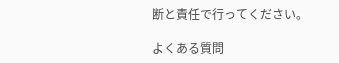断と責任で行ってください。

よくある質問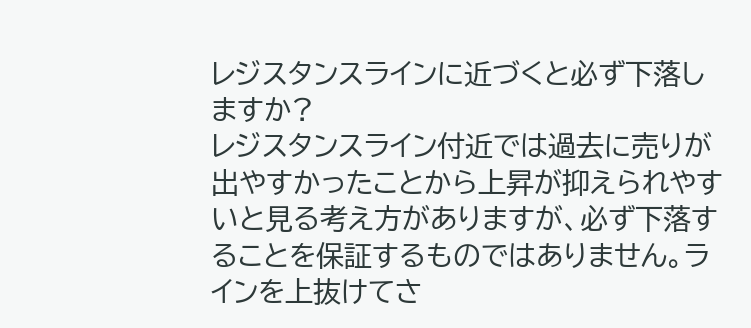レジスタンスラインに近づくと必ず下落しますか?
レジスタンスライン付近では過去に売りが出やすかったことから上昇が抑えられやすいと見る考え方がありますが、必ず下落することを保証するものではありません。ラインを上抜けてさ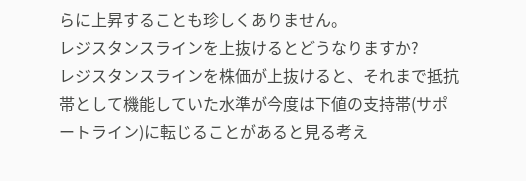らに上昇することも珍しくありません。
レジスタンスラインを上抜けるとどうなりますか?
レジスタンスラインを株価が上抜けると、それまで抵抗帯として機能していた水準が今度は下値の支持帯(サポートライン)に転じることがあると見る考え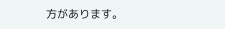方があります。